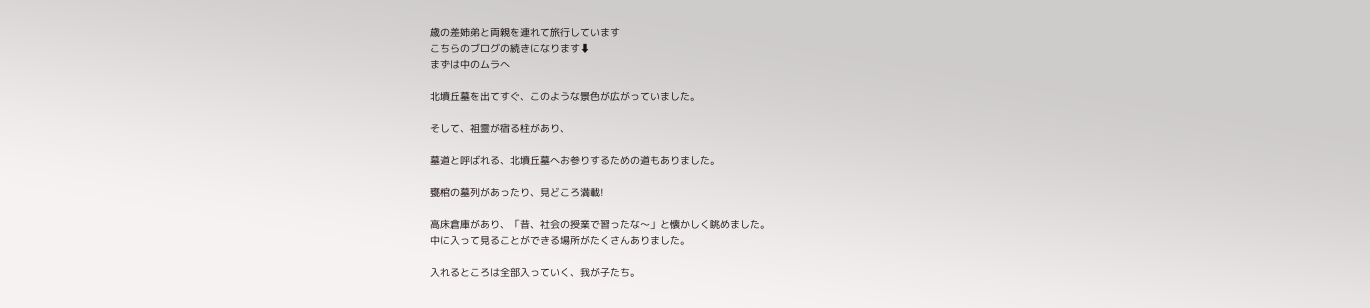歳の差姉弟と両親を連れて旅行しています
こちらのブログの続きになります⬇
まずは中のムラへ

北墳丘墓を出てすぐ、このような景色が広がっていました。

そして、祖霊が宿る柱があり、

墓道と呼ばれる、北墳丘墓へお参りするための道もありました。

甕棺の墓列があったり、見どころ満載!

高床倉庫があり、「昔、社会の授業で習ったな〜」と懐かしく眺めました。
中に入って見ることができる場所がたくさんありました。

入れるところは全部入っていく、我が子たち。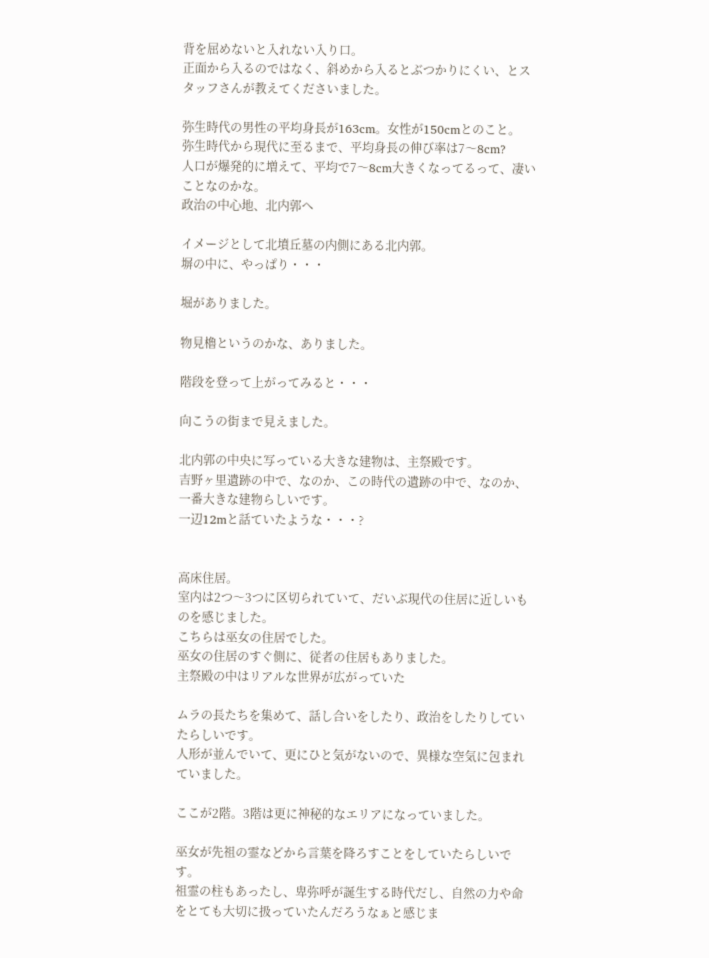背を屈めないと入れない入り口。
正面から入るのではなく、斜めから入るとぶつかりにくい、とスタッフさんが教えてくださいました。

弥生時代の男性の平均身長が163cm。女性が150cmとのこと。
弥生時代から現代に至るまで、平均身長の伸び率は7〜8cm?
人口が爆発的に増えて、平均で7〜8cm大きくなってるって、凄いことなのかな。
政治の中心地、北内郭へ

イメージとして北墳丘墓の内側にある北内郭。
塀の中に、やっぱり・・・

堀がありました。

物見櫓というのかな、ありました。

階段を登って上がってみると・・・

向こうの街まで見えました。

北内郭の中央に写っている大きな建物は、主祭殿です。
吉野ヶ里遺跡の中で、なのか、この時代の遺跡の中で、なのか、一番大きな建物らしいです。
一辺12mと話ていたような・・・?


高床住居。
室内は2つ〜3つに区切られていて、だいぶ現代の住居に近しいものを感じました。
こちらは巫女の住居でした。
巫女の住居のすぐ側に、従者の住居もありました。
主祭殿の中はリアルな世界が広がっていた

ムラの長たちを集めて、話し合いをしたり、政治をしたりしていたらしいです。
人形が並んでいて、更にひと気がないので、異様な空気に包まれていました。

ここが2階。3階は更に神秘的なエリアになっていました。

巫女が先祖の霊などから言葉を降ろすことをしていたらしいです。
祖霊の柱もあったし、卑弥呼が誕生する時代だし、自然の力や命をとても大切に扱っていたんだろうなぁと感じま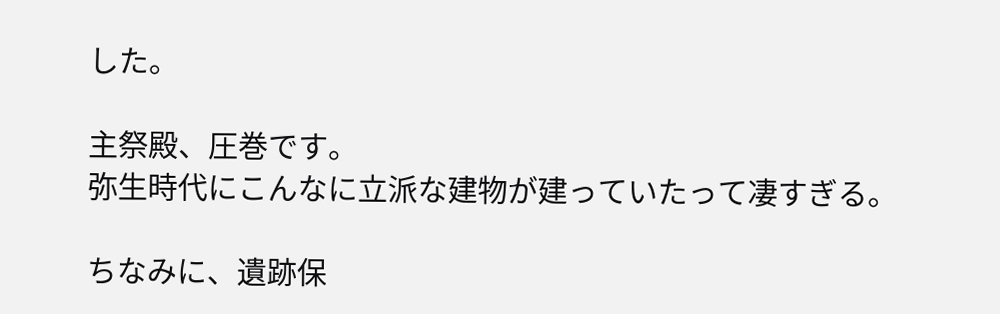した。

主祭殿、圧巻です。
弥生時代にこんなに立派な建物が建っていたって凄すぎる。

ちなみに、遺跡保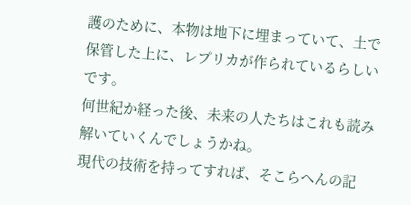護のために、本物は地下に埋まっていて、土で保管した上に、レプリカが作られているらしいです。
何世紀か経った後、未来の人たちはこれも読み解いていくんでしょうかね。
現代の技術を持ってすれば、そこらへんの記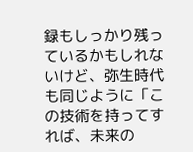録もしっかり残っているかもしれないけど、弥生時代も同じように「この技術を持ってすれば、未来の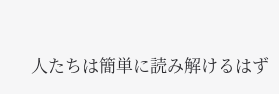人たちは簡単に読み解けるはず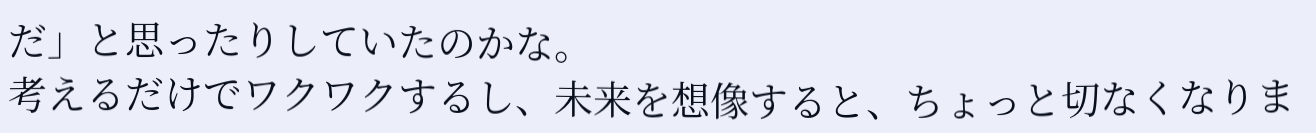だ」と思ったりしていたのかな。
考えるだけでワクワクするし、未来を想像すると、ちょっと切なくなりま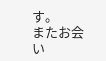す。
またお会い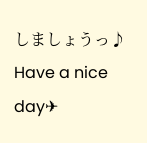しましょうっ♪
Have a nice day✈